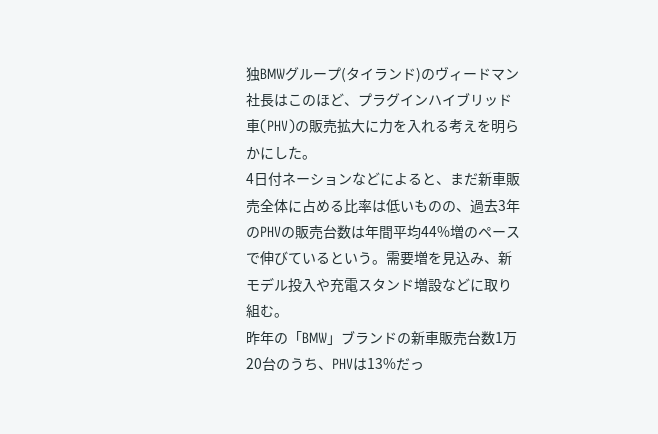独BMWグループ(タイランド)のヴィードマン社長はこのほど、プラグインハイブリッド車(PHV)の販売拡大に力を入れる考えを明らかにした。
4日付ネーションなどによると、まだ新車販売全体に占める比率は低いものの、過去3年のPHVの販売台数は年間平均44%増のペースで伸びているという。需要増を見込み、新モデル投入や充電スタンド増設などに取り組む。
昨年の「BMW」ブランドの新車販売台数1万20台のうち、PHVは13%だっ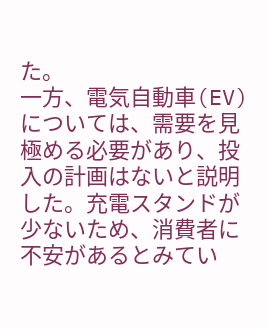た。
一方、電気自動車(EV)については、需要を見極める必要があり、投入の計画はないと説明した。充電スタンドが少ないため、消費者に不安があるとみてい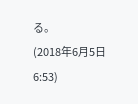る。
(2018年6月5日 6:53)